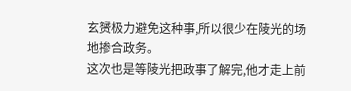玄赟极力避免这种事,所以很少在陵光的场地掺合政务。
这次也是等陵光把政事了解完,他才走上前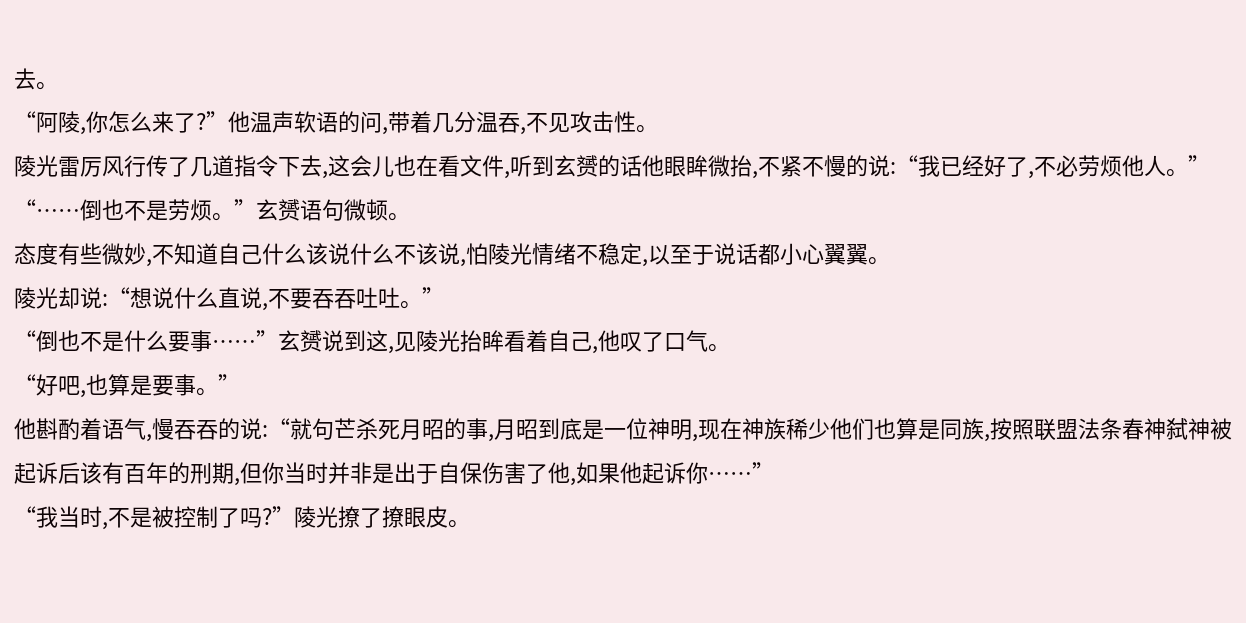去。
“阿陵,你怎么来了?”他温声软语的问,带着几分温吞,不见攻击性。
陵光雷厉风行传了几道指令下去,这会儿也在看文件,听到玄赟的话他眼眸微抬,不紧不慢的说:“我已经好了,不必劳烦他人。”
“……倒也不是劳烦。”玄赟语句微顿。
态度有些微妙,不知道自己什么该说什么不该说,怕陵光情绪不稳定,以至于说话都小心翼翼。
陵光却说:“想说什么直说,不要吞吞吐吐。”
“倒也不是什么要事……”玄赟说到这,见陵光抬眸看着自己,他叹了口气。
“好吧,也算是要事。”
他斟酌着语气,慢吞吞的说:“就句芒杀死月昭的事,月昭到底是一位神明,现在神族稀少他们也算是同族,按照联盟法条春神弑神被起诉后该有百年的刑期,但你当时并非是出于自保伤害了他,如果他起诉你……”
“我当时,不是被控制了吗?”陵光撩了撩眼皮。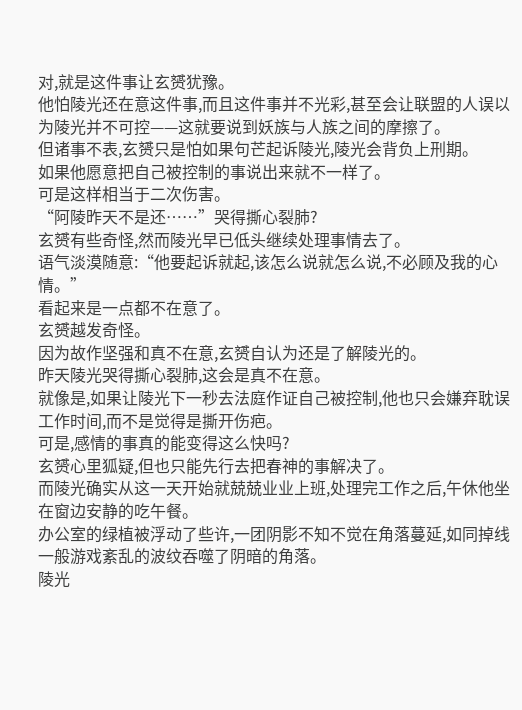对,就是这件事让玄赟犹豫。
他怕陵光还在意这件事,而且这件事并不光彩,甚至会让联盟的人误以为陵光并不可控——这就要说到妖族与人族之间的摩擦了。
但诸事不表,玄赟只是怕如果句芒起诉陵光,陵光会背负上刑期。
如果他愿意把自己被控制的事说出来就不一样了。
可是这样相当于二次伤害。
“阿陵昨天不是还……”哭得撕心裂肺?
玄赟有些奇怪,然而陵光早已低头继续处理事情去了。
语气淡漠随意:“他要起诉就起,该怎么说就怎么说,不必顾及我的心情。”
看起来是一点都不在意了。
玄赟越发奇怪。
因为故作坚强和真不在意,玄赟自认为还是了解陵光的。
昨天陵光哭得撕心裂肺,这会是真不在意。
就像是,如果让陵光下一秒去法庭作证自己被控制,他也只会嫌弃耽误工作时间,而不是觉得是撕开伤疤。
可是,感情的事真的能变得这么快吗?
玄赟心里狐疑,但也只能先行去把春神的事解决了。
而陵光确实从这一天开始就兢兢业业上班,处理完工作之后,午休他坐在窗边安静的吃午餐。
办公室的绿植被浮动了些许,一团阴影不知不觉在角落蔓延,如同掉线一般游戏紊乱的波纹吞噬了阴暗的角落。
陵光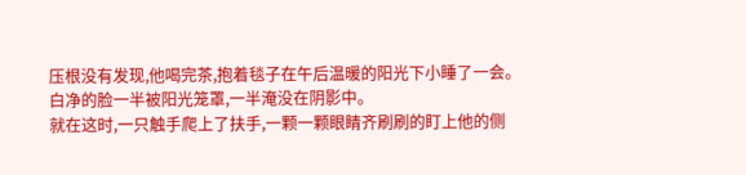压根没有发现,他喝完茶,抱着毯子在午后温暖的阳光下小睡了一会。
白净的脸一半被阳光笼罩,一半淹没在阴影中。
就在这时,一只触手爬上了扶手,一颗一颗眼睛齐刷刷的盯上他的侧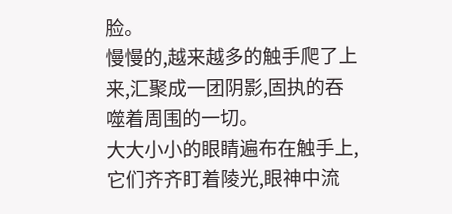脸。
慢慢的,越来越多的触手爬了上来,汇聚成一团阴影,固执的吞噬着周围的一切。
大大小小的眼睛遍布在触手上,它们齐齐盯着陵光,眼神中流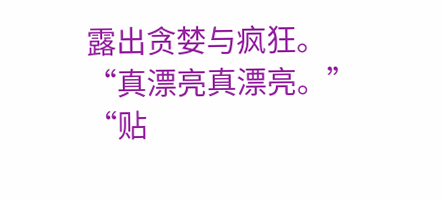露出贪婪与疯狂。
“真漂亮真漂亮。”
“贴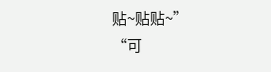贴~贴贴~”
“可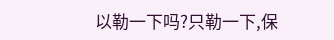以勒一下吗?只勒一下,保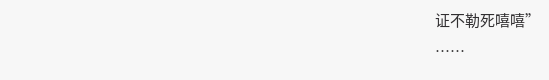证不勒死嘻嘻”
……